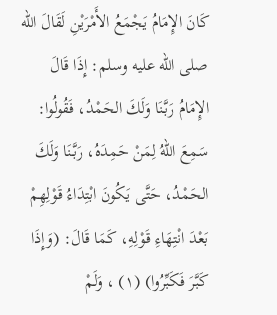كَانَ الإِمَامُ يَجْمَعُ الأَمْرَيْنِ لَقَالَ الله صلى الله عليه وسلم: إِذَا قَالَ الإِمَامُ رَبَّنَا وَلَكَ الحَمْدُ، فَقُولُوا: سَمِعَ اللهُ لِمَنْ حَمِدَهُ، رَبَّنَا وَلَكَ الحَمْدُ، حَتَّى يَكُونَ ابْتِدَاءُ قَوْلِهِمْ بَعْدَ انْتِهَاءِ قَوْلِهِ، كَمَا قَالَ: (وَإِذَا كَبَّرَ فَكَبِّرُوا) (١) ، وَلَمْ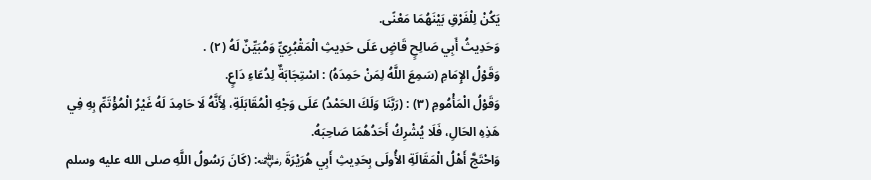يَكُنْ لِلْفَرْقِ بَيْنَهُمَا مَعْنًى.
وَحَدِيثُ أَبِي صَالِحٍ قَاضٍ عَلَى حَدِيثِ الْمَقْبُرِيِّ وَمُبَيِّنٌ لَهُ (٢) .
وَقَوْلُ الإِمَامِ (سَمِعَ اللَّهُ لِمَنْ حَمِدَهُ) : اسْتِجَابَةٌ لِدُعَاءِ دَاعٍ.
وَقَوْلُ الْمَأْمُومِ (٣) : (رَبَّنَا وَلَكَ الحَمْدُ) عَلَى وَجْهِ الْمُقَابَلَةِ، لِأَنَّهُ لَا حَامِدَ لَهُ غَيْرُ الْمُؤْتَمِّ بِهِ فِي هَذِهِ الحَالِ، فَلَا يُشْرِكُ أَحَدُهُمَا صَاحِبَهُ.
وَاحْتَجَّ أَهْلُ الْمَقَالَةِ الأُولَى بِحَدِيثِ أَبِي هُرَيْرَةَ ﵁: (كَانَ رَسُولُ اللَّهِ صلى الله عليه وسلم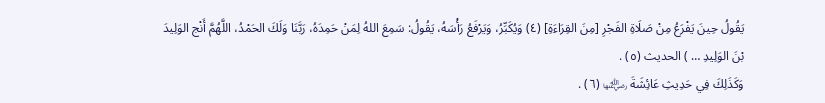يَقُولُ حِينَ يَفْرَعُ مِنْ صَلَاةِ الفَجْرِ [مِنَ القِرَاءَةِ] (٤) وَيُكَبِّرُ، وَيَرْفَعُ رَأْسَهُ، يَقُولُ: سَمِعَ اللهُ لِمَنْ حَمِدَهُ، رَبَّنَا وَلَكَ الحَمْدُ، اللَّهُمَّ أَنْج الوَلِيدَ بْنَ الوَلِيدِ … ) الحديث (٥) .
وَكَذَلِكَ فِي حَدِيثِ عَائِشَةَ ﵂ (٦) .